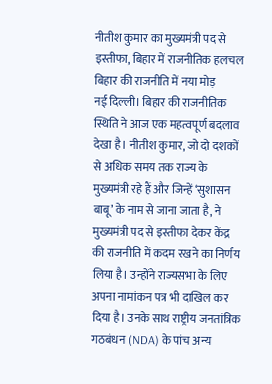नीतीश कुमार का मुख्यमंत्री पद से इस्तीफा, बिहार में राजनीतिक हलचल
बिहार की राजनीति में नया मोड़
नई दिल्ली। बिहार की राजनीतिक स्थिति ने आज एक महत्वपूर्ण बदलाव देखा है। नीतीश कुमार, जो दो दशकों से अधिक समय तक राज्य के मुख्यमंत्री रहे हैं और जिन्हें ‘सुशासन बाबू’ के नाम से जाना जाता है, ने मुख्यमंत्री पद से इस्तीफा देकर केंद्र की राजनीति में कदम रखने का निर्णय लिया है। उन्होंने राज्यसभा के लिए अपना नामांकन पत्र भी दाखिल कर दिया है। उनके साथ राष्ट्रीय जनतांत्रिक गठबंधन (NDA) के पांच अन्य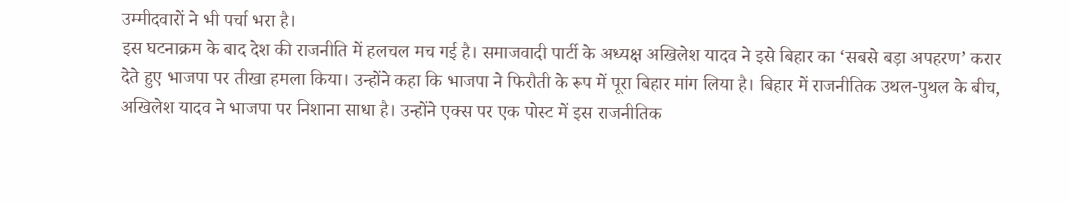उम्मीदवारों ने भी पर्चा भरा है।
इस घटनाक्रम के बाद देश की राजनीति में हलचल मच गई है। समाजवादी पार्टी के अध्यक्ष अखिलेश यादव ने इसे बिहार का ‘सबसे बड़ा अपहरण’ करार देते हुए भाजपा पर तीखा हमला किया। उन्होंने कहा कि भाजपा ने फिरौती के रूप में पूरा बिहार मांग लिया है। बिहार में राजनीतिक उथल-पुथल के बीच, अखिलेश यादव ने भाजपा पर निशाना साधा है। उन्होंने एक्स पर एक पोस्ट में इस राजनीतिक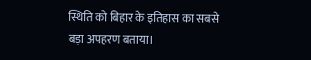स्थिति को बिहार के इतिहास का सबसे बड़ा अपहरण बताया।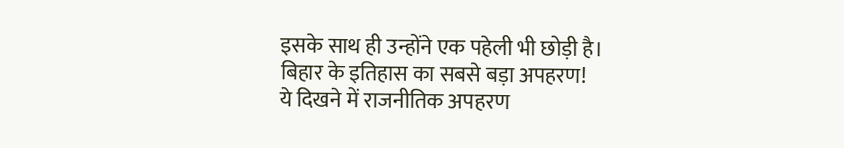इसके साथ ही उन्होंने एक पहेली भी छोड़ी है।
बिहार के इतिहास का सबसे बड़ा अपहरण!
ये दिखने में राजनीतिक अपहरण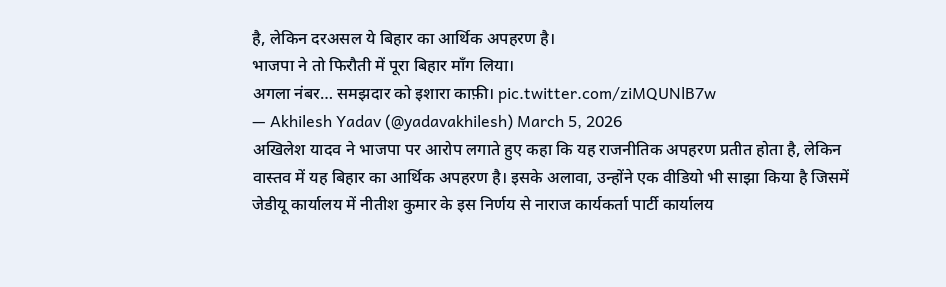है, लेकिन दरअसल ये बिहार का आर्थिक अपहरण है।
भाजपा ने तो फिरौती में पूरा बिहार माँग लिया।
अगला नंबर… समझदार को इशारा काफ़ी। pic.twitter.com/ziMQUNlB7w
— Akhilesh Yadav (@yadavakhilesh) March 5, 2026
अखिलेश यादव ने भाजपा पर आरोप लगाते हुए कहा कि यह राजनीतिक अपहरण प्रतीत होता है, लेकिन वास्तव में यह बिहार का आर्थिक अपहरण है। इसके अलावा, उन्होंने एक वीडियो भी साझा किया है जिसमें जेडीयू कार्यालय में नीतीश कुमार के इस निर्णय से नाराज कार्यकर्ता पार्टी कार्यालय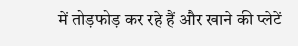में तोड़फोड़ कर रहे हैं और खाने की प्लेटें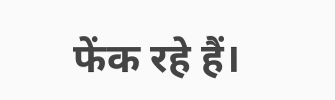फेंक रहे हैं।